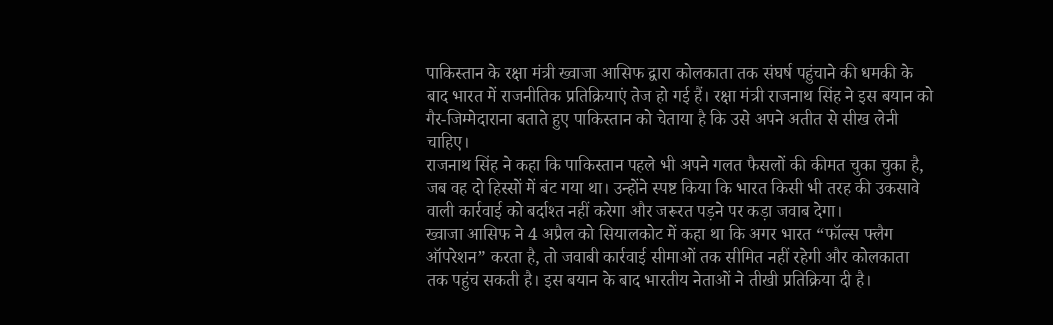पाकिस्तान के रक्षा मंत्री ख्वाजा आसिफ द्वारा कोलकाता तक संघर्ष पहुंचाने की धमकी के बाद भारत में राजनीतिक प्रतिक्रियाएं तेज हो गई हैं। रक्षा मंत्री राजनाथ सिंह ने इस बयान को गैर-जिम्मेदाराना बताते हुए पाकिस्तान को चेताया है कि उसे अपने अतीत से सीख लेनी चाहिए।
राजनाथ सिंह ने कहा कि पाकिस्तान पहले भी अपने गलत फैसलों की कीमत चुका चुका है, जब वह दो हिस्सों में बंट गया था। उन्होंने स्पष्ट किया कि भारत किसी भी तरह की उकसावे वाली कार्रवाई को बर्दाश्त नहीं करेगा और जरूरत पड़ने पर कड़ा जवाब देगा।
ख्वाजा आसिफ ने 4 अप्रैल को सियालकोट में कहा था कि अगर भारत “फॉल्स फ्लैग ऑपरेशन” करता है, तो जवाबी कार्रवाई सीमाओं तक सीमित नहीं रहेगी और कोलकाता तक पहुंच सकती है। इस बयान के बाद भारतीय नेताओं ने तीखी प्रतिक्रिया दी है।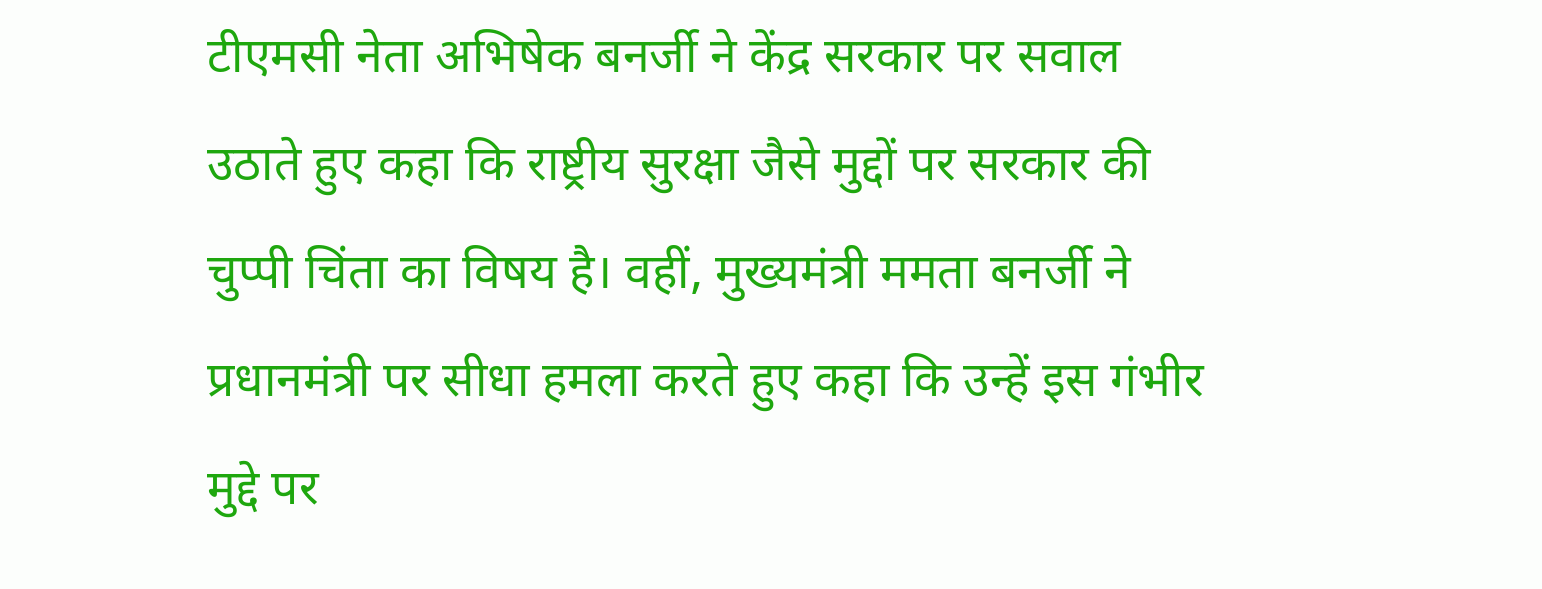टीएमसी नेता अभिषेक बनर्जी ने केंद्र सरकार पर सवाल उठाते हुए कहा कि राष्ट्रीय सुरक्षा जैसे मुद्दों पर सरकार की चुप्पी चिंता का विषय है। वहीं, मुख्यमंत्री ममता बनर्जी ने प्रधानमंत्री पर सीधा हमला करते हुए कहा कि उन्हें इस गंभीर मुद्दे पर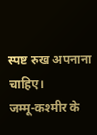स्पष्ट रुख अपनाना चाहिए।
जम्मू-कश्मीर के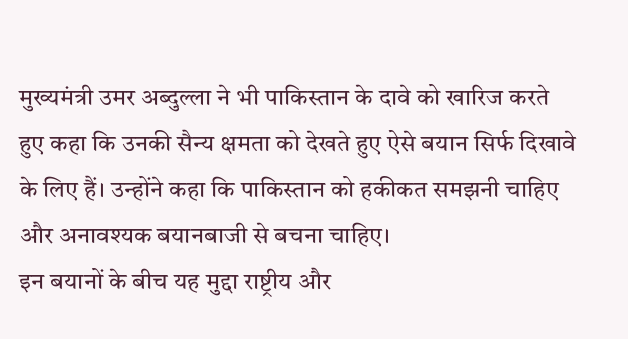मुख्यमंत्री उमर अब्दुल्ला ने भी पाकिस्तान के दावे को खारिज करते हुए कहा कि उनकी सैन्य क्षमता को देखते हुए ऐसे बयान सिर्फ दिखावे के लिए हैं। उन्होंने कहा कि पाकिस्तान को हकीकत समझनी चाहिए और अनावश्यक बयानबाजी से बचना चाहिए।
इन बयानों के बीच यह मुद्दा राष्ट्रीय और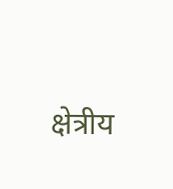क्षेत्रीय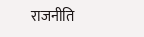राजनीति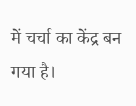में चर्चा का केंद्र बन गया है।